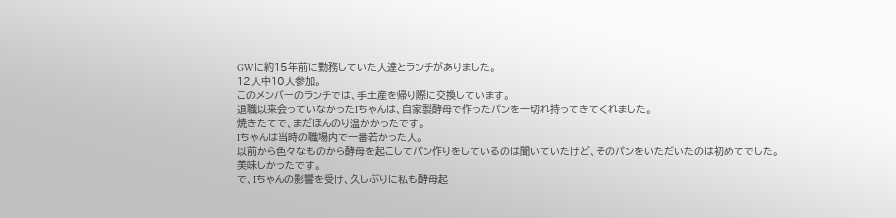GWに約15年前に勤務していた人達とランチがありました。
12人中10人参加。
このメンバーのランチでは、手土産を帰り際に交換しています。
退職以来会っていなかったIちゃんは、自家製酵母で作ったパンを一切れ持ってきてくれました。
焼きたてで、まだほんのり温かかったです。
Iちゃんは当時の職場内で一番若かった人。
以前から色々なものから酵母を起こしてパン作りをしているのは聞いていたけど、そのパンをいただいたのは初めてでした。
美味しかったです。
で、Iちゃんの影響を受け、久しぶりに私も酵母起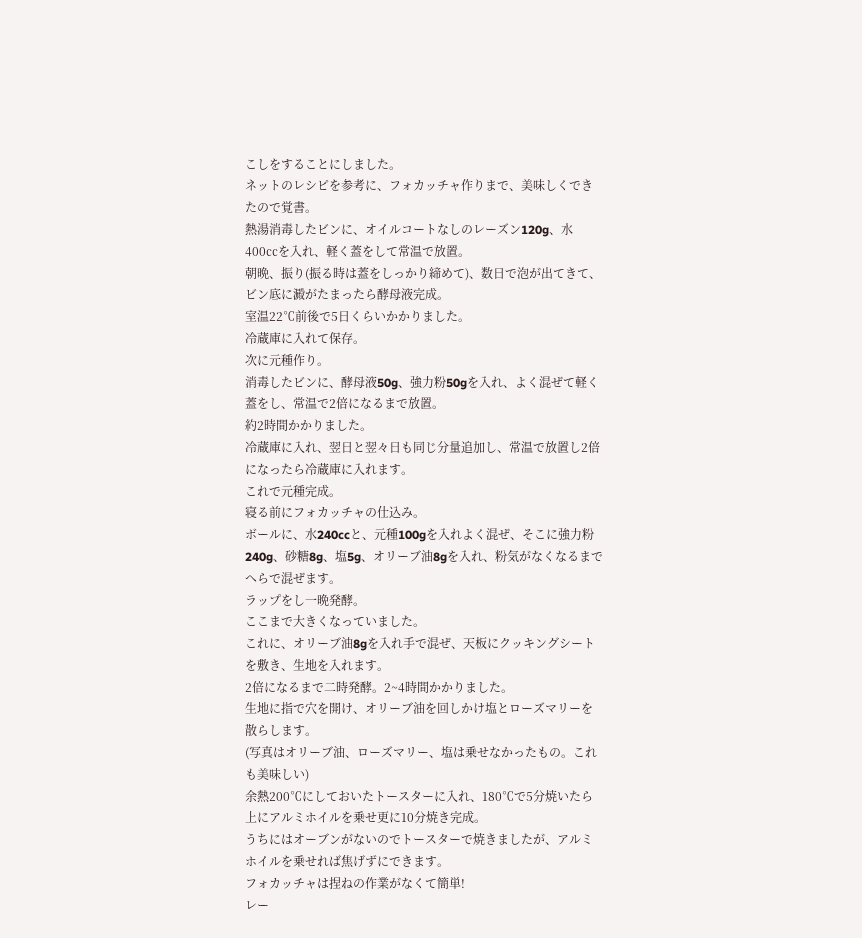こしをすることにしました。
ネットのレシピを参考に、フォカッチャ作りまで、美味しくできたので覚書。
熱湯消毒したビンに、オイルコートなしのレーズン120g、水400㏄を入れ、軽く蓋をして常温で放置。
朝晩、振り(振る時は蓋をしっかり締めて)、数日で泡が出てきて、ビン底に澱がたまったら酵母液完成。
室温22℃前後で5日くらいかかりました。
冷蔵庫に入れて保存。
次に元種作り。
消毒したビンに、酵母液50g、強力粉50gを入れ、よく混ぜて軽く蓋をし、常温で2倍になるまで放置。
約2時間かかりました。
冷蔵庫に入れ、翌日と翌々日も同じ分量追加し、常温で放置し2倍になったら冷蔵庫に入れます。
これで元種完成。
寝る前にフォカッチャの仕込み。
ボールに、水240ccと、元種100gを入れよく混ぜ、そこに強力粉240g、砂糖8g、塩5g、オリーブ油8gを入れ、粉気がなくなるまでへらで混ぜます。
ラップをし一晩発酵。
ここまで大きくなっていました。
これに、オリーブ油8gを入れ手で混ぜ、天板にクッキングシートを敷き、生地を入れます。
2倍になるまで二時発酵。2~4時間かかりました。
生地に指で穴を開け、オリーブ油を回しかけ塩とローズマリーを散らします。
(写真はオリーブ油、ローズマリー、塩は乗せなかったもの。これも美味しい)
余熱200℃にしておいたトースターに入れ、180℃で5分焼いたら上にアルミホイルを乗せ更に10分焼き完成。
うちにはオーブンがないのでトースターで焼きましたが、アルミホイルを乗せれば焦げずにできます。
フォカッチャは捏ねの作業がなくて簡単!
レー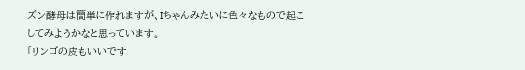ズン酵母は簡単に作れますが、Iちゃんみたいに色々なもので起こしてみようかなと思っています。
「リンゴの皮もいいです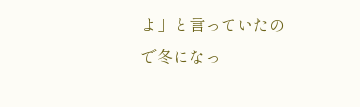よ」と言っていたので冬になっ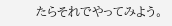たらそれでやってみよう。